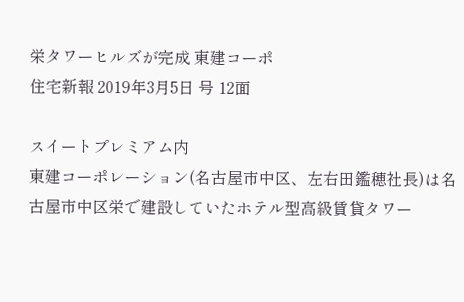栄タワーヒルズが完成 東建コーポ
住宅新報 2019年3月5日 号 12面

スイートプレミアム内
東建コーポレーション(名古屋市中区、左右田鑑穂社長)は名古屋市中区栄で建設していたホテル型高級賃貸タワー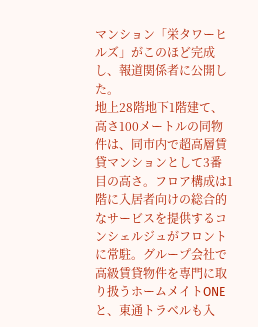マンション「栄タワーヒルズ」がこのほど完成し、報道関係者に公開した。
地上28階地下1階建て、高さ100メートルの同物件は、同市内で超高層賃貸マンションとして3番目の高さ。フロア構成は1階に入居者向けの総合的なサービスを提供するコンシェルジュがフロントに常駐。グループ会社で高級賃貸物件を専門に取り扱うホームメイトONEと、東通トラベルも入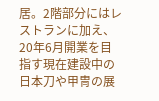居。2階部分にはレストランに加え、20年6月開業を目指す現在建設中の日本刀や甲冑の展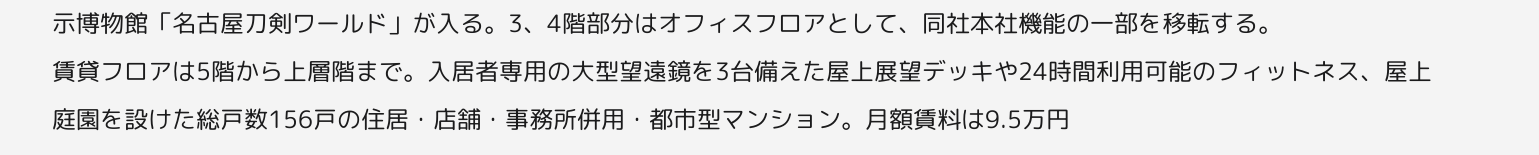示博物館「名古屋刀剣ワールド」が入る。3、4階部分はオフィスフロアとして、同社本社機能の一部を移転する。
賃貸フロアは5階から上層階まで。入居者専用の大型望遠鏡を3台備えた屋上展望デッキや24時間利用可能のフィットネス、屋上庭園を設けた総戸数156戸の住居・店舗・事務所併用・都市型マンション。月額賃料は9.5万円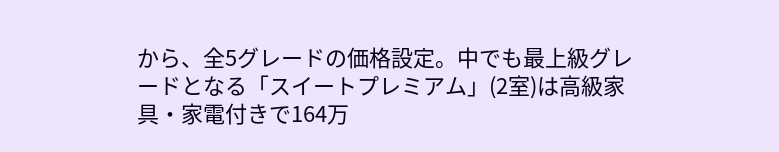から、全5グレードの価格設定。中でも最上級グレードとなる「スイートプレミアム」(2室)は高級家具・家電付きで164万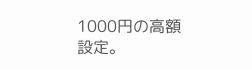1000円の高額設定。